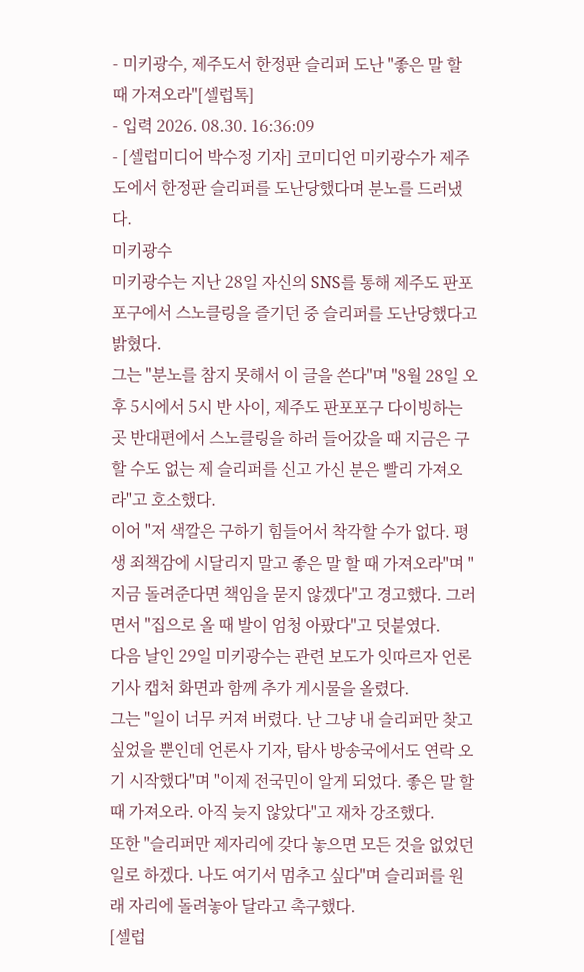- 미키광수, 제주도서 한정판 슬리퍼 도난 "좋은 말 할 때 가져오라"[셀럽톡]
- 입력 2026. 08.30. 16:36:09
- [셀럽미디어 박수정 기자] 코미디언 미키광수가 제주도에서 한정판 슬리퍼를 도난당했다며 분노를 드러냈다.
미키광수
미키광수는 지난 28일 자신의 SNS를 통해 제주도 판포포구에서 스노클링을 즐기던 중 슬리퍼를 도난당했다고 밝혔다.
그는 "분노를 참지 못해서 이 글을 쓴다"며 "8월 28일 오후 5시에서 5시 반 사이, 제주도 판포포구 다이빙하는 곳 반대편에서 스노클링을 하러 들어갔을 때 지금은 구할 수도 없는 제 슬리퍼를 신고 가신 분은 빨리 가져오라"고 호소했다.
이어 "저 색깔은 구하기 힘들어서 착각할 수가 없다. 평생 죄책감에 시달리지 말고 좋은 말 할 때 가져오라"며 "지금 돌려준다면 책임을 묻지 않겠다"고 경고했다. 그러면서 "집으로 올 때 발이 엄청 아팠다"고 덧붙였다.
다음 날인 29일 미키광수는 관련 보도가 잇따르자 언론 기사 캡처 화면과 함께 추가 게시물을 올렸다.
그는 "일이 너무 커져 버렸다. 난 그냥 내 슬리퍼만 찾고 싶었을 뿐인데 언론사 기자, 탐사 방송국에서도 연락 오기 시작했다"며 "이제 전국민이 알게 되었다. 좋은 말 할 때 가져오라. 아직 늦지 않았다"고 재차 강조했다.
또한 "슬리퍼만 제자리에 갖다 놓으면 모든 것을 없었던 일로 하겠다. 나도 여기서 멈추고 싶다"며 슬리퍼를 원래 자리에 돌려놓아 달라고 촉구했다.
[셀럽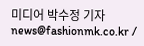미디어 박수정 기자 news@fashionmk.co.kr /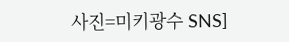사진=미키광수 SNS]